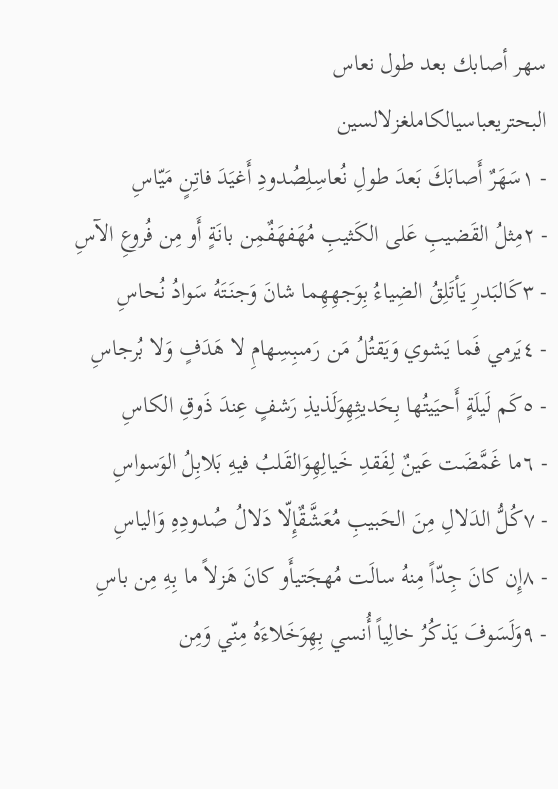سهر أصابك بعد طول نعاس
البحتريعباسيالكاملغزلالسين
- ١سَهَرٌ أَصابَكَ بَعدَ طولِ نُعاسِلِصُدودِ أَغيَدَ فاتِنٍ مَيّاسِ
- ٢مِثلُ القَضيبِ عَلى الكَثيبِ مُهَفهَفٌمِن بانَةٍ أَو مِن فُروعِ الآسِ
- ٣كَالبَدرِ يَأتَلِقُ الضِياءُ بِوَجهِهِما شانَ وَجنَتَهُ سَوادُ نُحاسِ
- ٤يَرمي فَما يَشوي وَيَقتُلُ مَن رَمىبِسِهامِ لا هَدَفٍ وَلا بُرجاسِ
- ٥كَم لَيلَةٍ أَحيَيتُها بِحَديثِهِوَلَذيذِ رَشفٍ عِندَ ذَوقِ الكاسِ
- ٦ما غَمَّضَت عَينٌ لِفَقدِ خَيالِهِوَالقَلبُ فيهِ بَلابِلُ الوَسواسِ
- ٧كُلُّ الدَلالِ مِنَ الحَبيبِ مُعَشَّقٌإِلّا دَلالُ صُدودِهِ وَالياسِ
- ٨إِن كانَ جِدّاً مِنهُ سالَت مُهجَتيأَو كانَ هَزلاً ما بِهِ مِن باسِ
- ٩وَلَسَوفَ يَذكُرُ خالِياً أُنسي بِهِوَخَلاءَهُ مِنّي وَمِن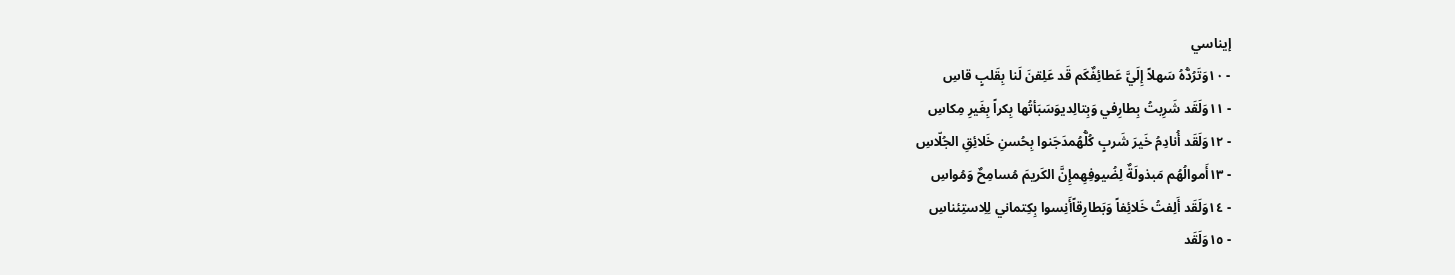إيناسي
- ١٠وَتَرُدُّهُ سَهلاً إِلَيَّ عَطائِفٌكَم قَد عَلِقنَ لَنا بِقَلبٍ قاسِ
- ١١وَلَقَد شَرِبتُ بِطارِفي وَبِتالِديوَسَبَأتُها بِكراً بِغَيرِ مِكاسِ
- ١٢وَلَقَد أُنادِمُ خَيرَ شَربٍ كُلُّهُمدَجَنوا بِحُسنِ خَلائِقِ الجُلّاسِ
- ١٣أَموالُهُم مَبذولَةٌ لِضُيوفِهِمإِنَّ الكَريمَ مُسامِحٌ وَمُواسِ
- ١٤وَلَقَد أَلِفتُ خَلائِفاً وَبَطارِقاًأَنِسوا بِكِتماني لِلِاستِئناسِ
- ١٥وَلَقَد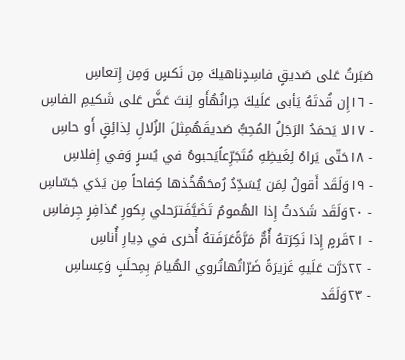صَبَرتُ عَلى صَديقٍ فاسِدٍناهيكَ مِن نَكسٍ وَمِن إِتعاسِ
- ١٦إِن قُدتَهُ يَأبى عَلَيكَ حِرانُهُأَو لِنتَ عَضَّ عَلى شَكيمِ الفاسِ
- ١٧لا يَحمَدُ الرَجَلُ المُحِبُّ صَديقَهُمِثلَ الزُلالِ لِذائِقٍ أَو حاسِ
- ١٨حَتّى يَراهُ لِغَيظِهِ مُتَجَرِّعاًيَحبوهُ في يُسرٍ وَفي إِفلاسِ
- ١٩وَلَقَد أَقولُ لِمَن يُسَدِّدُ رُمحَهُخُذها كِفاحاً مِن يَدَي جَسّاسِ
- ٢٠وَلَقَد شَدَدتُ إِذا الهُمومُ تَضَيَّفَترَحلي بِكورِ عُذافِرٍ جِرفاسِ
- ٢١قَرمٍ إِذا نَكِرَتهُ أُمٌّ مَرَّةًعَرَفَتهُ أُخرى في دِيارِ أُناسِ
- ٢٢دَرَّت عَلَيهِ غَزيرَةً ضَرّاتُهاتُروي الهُيامَ بِمِحلَبٍ وَعِساسِ
- ٢٣وَلَقَد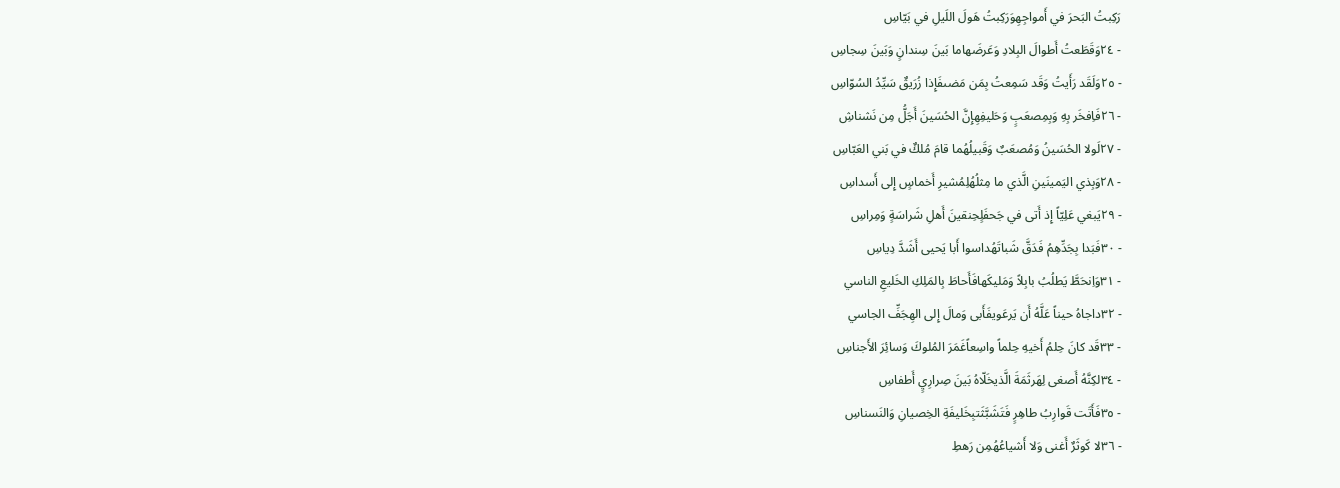رَكِبتُ البَحرَ في أَمواجِهِوَرَكِبتُ هَولَ اللَيلِ في بَيّاسِ
- ٢٤وَقَطَعتُ أَطوالَ البِلادِ وَعَرضَهاما بَينَ سِندانٍ وَبَينَ سِجاسِ
- ٢٥وَلَقَد رَأَيتُ وَقَد سَمِعتُ بِمَن مَضىفَإِذا زُرَيقٌ سَيِّدُ السُوّاسِ
- ٢٦فَاِفخَر بِهِ وَبِمِصعَبٍ وَحَليفِهِإِنَّ الحُسَينَ أَجَلُّ مِن نَشناشِ
- ٢٧لَولا الحُسَينُ وَمُصعَبٌ وَقَبيلُهُما قامَ مُلكٌ في بَني العَبّاسِ
- ٢٨وَبِذي اليَمينَينِ الَّذي ما مِثلُهُلِمُشيرِ أَخماسٍ إِلى أَسداسِ
- ٢٩يَبغي عَلِيّاً إِذ أَتى في جَحفَلٍحِنقينَ أَهلِ شَراسَةٍ وَمِراسِ
- ٣٠فَبَدا بِجَدِّهِمُ فَدَقَّ شَباتَهُداسوا أَبا يَحيى أَشَدَّ دِياسِ
- ٣١وَاِنحَطَّ يَطلُبُ بابِلاً وَمَليكَهافَأَحاطَ بِالمَلِكِ الخَليعِ الناسي
- ٣٢داجاهُ حيناً عَلَّهُ أَن يَرعَويفَأَبى وَمالَ إِلى الهِجَفِّ الجاسي
- ٣٣قَد كانَ حِلمُ أَخيهِ حِلماً واسِعاًغَمَرَ المُلوكَ وَسائِرَ الأَجناسِ
- ٣٤لكِنَّهُ أَصغى لِهَرثَمَةَ الَّذيخَلّاهُ بَينَ صِرارِيٍ أَطفاسِ
- ٣٥فَأَتَت قَوارِبُ طاهِرٍ فَتَشَبَّثَتبِخَليفَةِ الخِصيانِ وَالنَسناسِ
- ٣٦لا كَوثَرٌ أَغنى وَلا أَشياعُهُمِن رَهطِ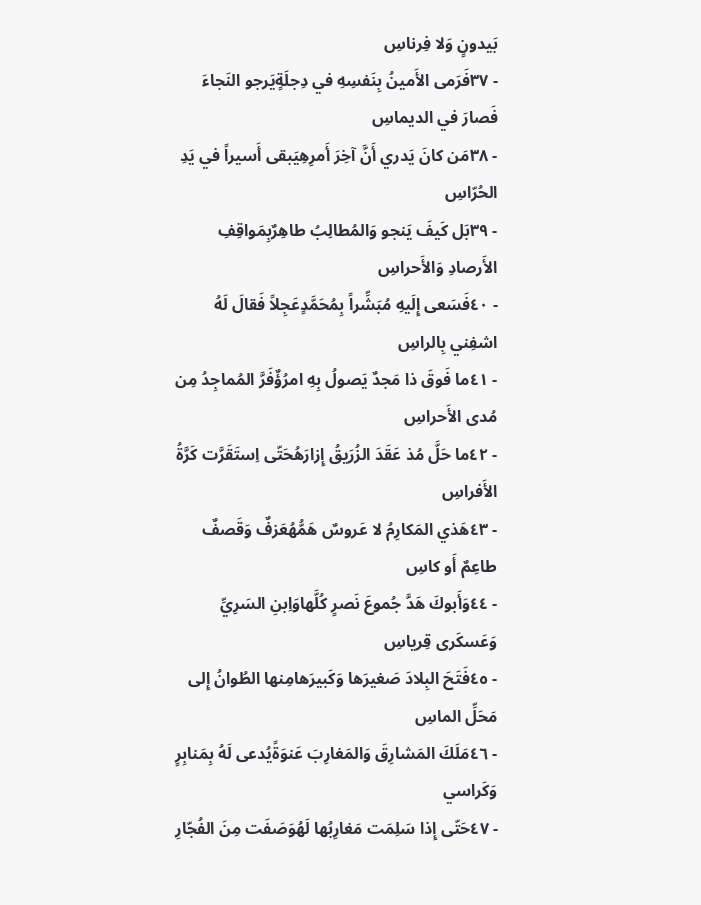بَيدونٍ وَلا فِرناسِ
- ٣٧فَرَمى الأَمينُ بِنَفسِهِ في دِجلَةٍيَرجو النَجاءَ فَصارَ في الديماسِ
- ٣٨مَن كانَ يَدري أَنَّ آخِرَ أَمرِهِيَبقى أَسيراً في يَدِ الحُرّاسِ
- ٣٩بَل كَيفَ يَنجو وَالمُطالِبُ طاهِرٌبِمَواقِفِ الأَرصادِ وَالأَحراسِ
- ٤٠فَسَعى إِلَيهِ مُبَشِّراً بِمُحَمَّدٍعَجِلاً فَقالَ لَهُ اشفِني بِالراسِ
- ٤١ما فَوقَ ذا مَجدٌ يَصولُ بِهِ امرُؤٌفَرَّ المُماجِدُ مِن مُدى الأَحراسِ
- ٤٢ما حَلَّ مُذ عَقَدَ الزُرَيقُ إِزارَهُحَتّى اِستَقَرَّت كَرَّةُ الأَفراسِ
- ٤٣هَذي المَكارِمُ لا عَروسٌ هَمُّهُعَزفٌ وَقَصفٌ طاعِمٌ أَو كاسِ
- ٤٤وَأَبوكَ هَدَّ جُموعَ نَصرٍ كُلَّهاوَاِبنِ السَرِيِّ وَعَسكَرى قِرياسِ
- ٤٥فَتَحَ البِلادَ صَغيرَها وَكَبيرَهامِنها الطُوانُ إِلى مَحَلِّ الماسِ
- ٤٦مَلَكَ المَشارِقَ وَالمَغارِبَ عَنوَةًيُدعى لَهُ بِمَنابِرٍ وَكَراسي
- ٤٧حَتّى إِذا سَلِمَت مَغارِبُها لَهُوَصَفَت مِنَ الفُجّارِ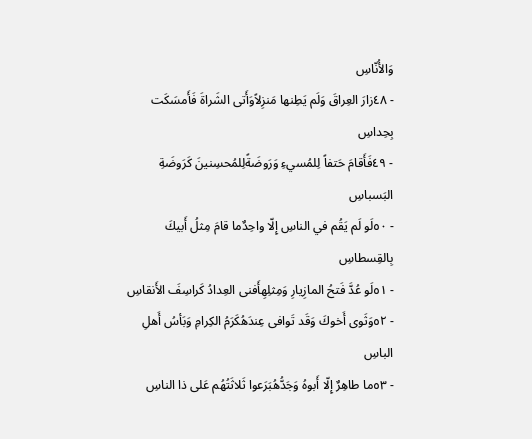وَالأُنّاسِ
- ٤٨زارَ العِراقَ وَلَم يَطِنها مَنزِلاًوَأَتى الشَراةَ فَأَمسَكَت بِحِداسِ
- ٤٩فَأَقامَ حَتفاً لِلمُسيءِ وَرَوضَةًلِلمُحسِنينَ كَرَوضَةِ البَسباسِ
- ٥٠لَو لَم يَقُم في الناسِ إِلّا واحِدٌما قامَ مِثلُ أَبيكَ بِالقِسطاسِ
- ٥١لَو عُدَّ فَتحُ المازِيارِ وَمِثلِهِأَفنى العِدادُ كَراسِفَ الأَنقاسِ
- ٥٢وَثَوى أَخوكَ وَقَد تَوافى عِندَهُكَرَمُ الكِرامِ وَبَأسُ أَهلِ الباسِ
- ٥٣ما طاهِرٌ إِلّا أَبوهُ وَجَدُّهُبَرَعوا ثَلاثَتُهُم عَلى ذا الناسِ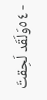- ٥٤وَلَقَد لَحِقتَ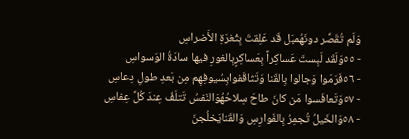وَلَم تُقَصِّر دونَهُمبَل قَد عَلِقتَ بِثُغرَةِ الأَضراسِ
- ٥٥وَلَقَد لَبِستَ عَساكِراً بِعَساكِرٍبِالغورِ فيها سادَةُ الوَسواسِ
- ٥٦فَرَمَوا وَجالوا بِالقَنا وَتَثاقَفوابِسُيوفِهِم مِن بَعدِ طولِ دِعاسِ
- ٥٧وَتَعافَسوا مَن كانَ طاحَ سِلاحُهُوَالنَفسُ تَتلَفُ عِندَ كُلِّ عِفاسِ
- ٥٨وَالخَيلُ تُجمِرُ بِالفَوارِسِ وَالقَنايَخلُجنَ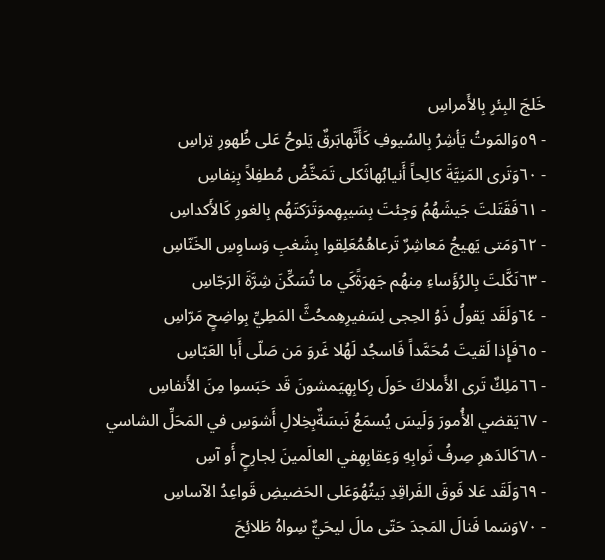خَلجَ البِئرِ بِالأَمراسِ
- ٥٩وَالمَوتُ يَأشِرُ بِالسُيوفِ كَأَنَّهابَرقٌ يَلوحُ عَلى ظُهورِ تِراسِ
- ٦٠وَتَرى المَنِيَّةَ كالِحاً أَنيابُهاثَكلى تَمَخَّضُ مُطفِلاً بِنِفاسِ
- ٦١فَقَتَلتَ جَيشَهُمُ وَجِئتَ بِسَيبِهِموَتَرَكتَهُم بِالغورِ كَالأَكداسِ
- ٦٢وَمَتى يَهيجُ مَعاشِرٌ تَرعاهُمُعَلِقوا بِشَغبِ وَساوِسِ الخَنّاسِ
- ٦٣نَكَّلتَ بِالرُؤَساءِ مِنهُم جَهرَةًكَي ما تُسَكِّنَ شِرَّةَ الرَجّاسِ
- ٦٤وَلَقَد يَقولُ ذَوُ الحِجى لِسَفيرِهِمحُثَّ المَطِيِّ بِواضِحٍ مَرّاسِ
- ٦٥فَإِذا لَقيتَ مُحَمَّداً فَاسجُد لَهُلا غَروَ مَن صَلّى أَبا العَبّاسِ
- ٦٦مَلِكٌ تَرى الأَملاكَ حَولَ رِكابِهِيَمشونَ قَد حَبَسوا مِنَ الأَنفاسِ
- ٦٧يَقضي الأُمورَ وَلَيسَ يُسمَعُ نَبسَةٌبِخِلالِ أَشوَسِ في المَحَلِّ الشاسي
- ٦٨كَالدَهرِ صِرفُ ثَوابِهِ وَعِقابِهِفي العالَمينَ لِجارِحٍ أَو آسِ
- ٦٩وَلَقَد عَلا فَوقَ الفَراقِدِ بَيتُهُوَعَلى الحَضيضِ قَواعِدُ الآساسِ
- ٧٠وَسَما فَنالَ المَجدَ حَتّى مالَ ليحَيٌّ سِواهُ طَلائِحَ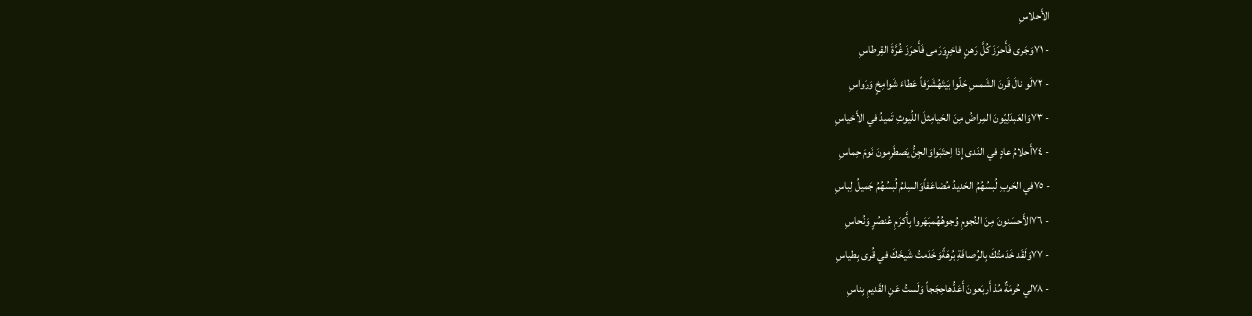الأَحلاسِ
- ٧١وَجَرى فَأَحرَزَ كُلَّ رَهنٍ فاخِرٍوَرَمى فَأَحرَزَ غُرَّةَ القِرطاسِ
- ٧٢لَو نالَ قَرنَ الشَمسِ حَلّوا بَيتَهُشَرَفاً عَطاءَ شَوامِخٍ وَرَواسِ
- ٧٣وَالعَبدَلِيّونَ المِراضُ مِنَ الحَيامِثلَ اللُيوثِ تَميدُ في الأَخياسِ
- ٧٤أَحلامُ عادٍ في النَدى إِذا اِحتَبَواوَالجِنُّ يَصطَرِمونَ نَومَ حِماسِ
- ٧٥في الحَربِ لُبسُهُمُ الحَديدُ مُضاعَفاًوَالسِلمُ لُبسُهُمُ جَميلُ لِباسِ
- ٧٦الأَحسَنونَ مِنَ النُجومِ وُجوهُهُمبَهَروا بِأَكرَمِ عُنصُرٍ وَنُحاسِ
- ٧٧وَلَقَد خَدَمتُكَ بِالرُصافَةِ بُرهَةًوَخَدَمتُ شَيخَكَ في قُرى بِطياسِ
- ٧٨لي حُرمَةٌ مُذ أَربَعونَ أَعَدُّهاحِجَجاً وَلَستُ عَنِ القَديمِ بِناسِ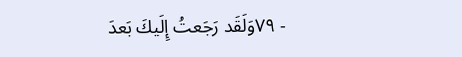- ٧٩وَلَقَد رَجَعتُ إِلَيكَ بَعدَ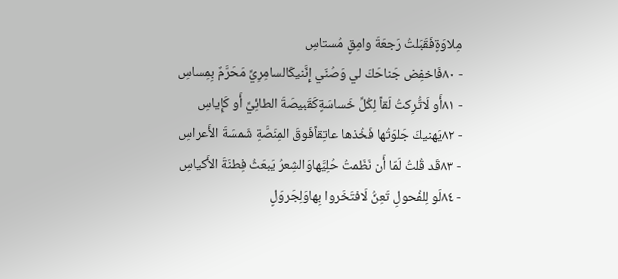مِلاوَةٍفَقَبَلتُ رَجعَةَ وامِقٍ مُستاسِ
- ٨٠فَاخفِض جَناحَكَ لي وَصُنّي إِنَّنيكَالسامِرِيِّ مَحَرَّمٌ بِمِساسِ
- ٨١أَو لَاتُّرِكتُ لَقاً لِكُلِّ خَساسَةٍكَقَبيصَةَ الطائِيِّ أَو كَإِياسِ
- ٨٢يَهنيكَ جَلوَتُها فَخُذها عاتِقاًفَوقَ المِنَصَّةِ شَمسَةَ الأَعراسِ
- ٨٣قَد قُلتُ لَمّا أَن نَظَمتُ حُلِيَّهاوَالشِعرُ يَبعَثُ فِطنَةَ الأَكياسِ
- ٨٤لَو لِلفُحولِ تَعِنُّ لَافتَخَروا بِهاوَلِجَروَلٍ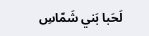لَحَبا بَني شَمّاسِ